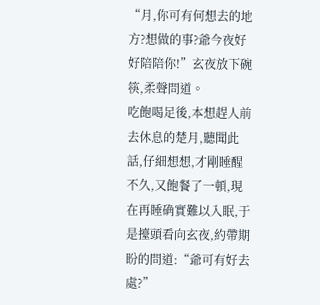“月,你可有何想去的地方?想做的事?爺今夜好好陪陪你!”玄夜放下碗筷,柔聲問道。
吃飽喝足後,本想趕人前去休息的楚月,聽聞此話,仔細想想,才剛睡醒不久,又飽餐了一頓,現在再睡确實難以入眠,于是擡頭看向玄夜,約帶期盼的問道:“爺可有好去處?”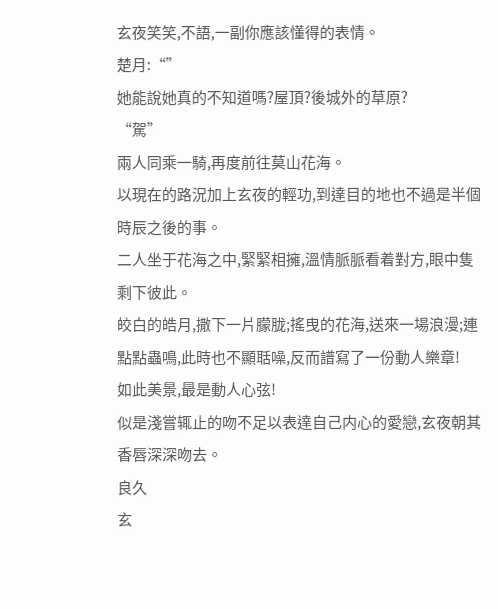玄夜笑笑,不語,一副你應該懂得的表情。
楚月:“”
她能說她真的不知道嗎?屋頂?後城外的草原?
“駕”
兩人同乘一騎,再度前往莫山花海。
以現在的路況加上玄夜的輕功,到達目的地也不過是半個時辰之後的事。
二人坐于花海之中,緊緊相擁,溫情脈脈看着對方,眼中隻剩下彼此。
皎白的皓月,撒下一片朦胧;搖曳的花海,送來一場浪漫;連點點蟲鳴,此時也不顯聒噪,反而譜寫了一份動人樂章!
如此美景,最是動人心弦!
似是淺嘗辄止的吻不足以表達自己内心的愛戀,玄夜朝其香唇深深吻去。
良久
玄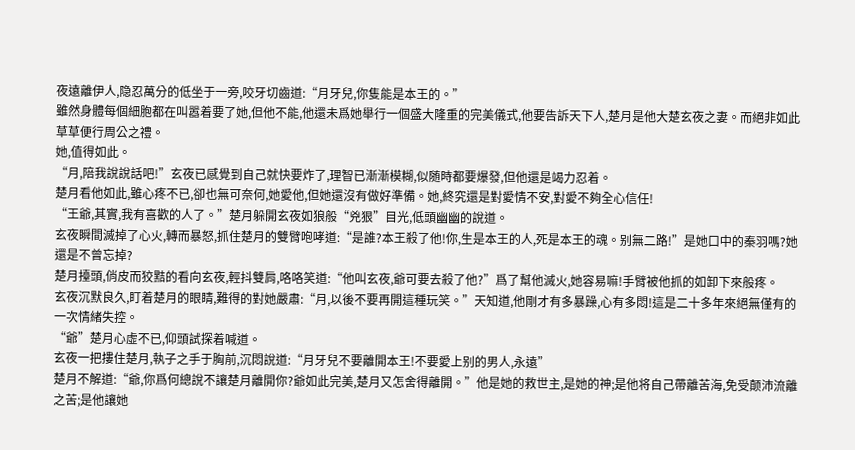夜遠離伊人,隐忍萬分的低坐于一旁,咬牙切齒道:“月牙兒,你隻能是本王的。”
雖然身體每個細胞都在叫嚣着要了她,但他不能,他還未爲她舉行一個盛大隆重的完美儀式,他要告訴天下人,楚月是他大楚玄夜之妻。而絕非如此草草便行周公之禮。
她,值得如此。
“月,陪我說說話吧!”玄夜已感覺到自己就快要炸了,理智已漸漸模糊,似随時都要爆發,但他還是竭力忍着。
楚月看他如此,雖心疼不已,卻也無可奈何,她愛他,但她還沒有做好準備。她,終究還是對愛情不安,對愛不夠全心信任!
“王爺,其實,我有喜歡的人了。”楚月躲開玄夜如狼般“兇狠”目光,低頭幽幽的說道。
玄夜瞬間滅掉了心火,轉而暴怒,抓住楚月的雙臂咆哮道:“是誰?本王殺了他!你,生是本王的人,死是本王的魂。别無二路!”是她口中的秦羽嗎?她還是不曾忘掉?
楚月擡頭,俏皮而狡黠的看向玄夜,輕抖雙肩,咯咯笑道:“他叫玄夜,爺可要去殺了他?”爲了幫他滅火,她容易嘛!手臂被他抓的如卸下來般疼。
玄夜沉默良久,盯着楚月的眼睛,難得的對她嚴肅:“月,以後不要再開這種玩笑。”天知道,他剛才有多暴躁,心有多悶!這是二十多年來絕無僅有的一次情緒失控。
“爺”楚月心虛不已,仰頭試探着喊道。
玄夜一把摟住楚月,執子之手于胸前,沉悶說道:“月牙兒不要離開本王!不要愛上别的男人,永遠”
楚月不解道:“爺,你爲何總說不讓楚月離開你?爺如此完美,楚月又怎舍得離開。”他是她的救世主,是她的神;是他将自己帶離苦海,免受颠沛流離之苦;是他讓她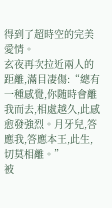得到了超時空的完美愛情。
玄夜再次拉近兩人的距離,滿目凄傷:“總有一種感覺,你随時會離我而去,相處越久,此感愈發強烈。月牙兒,答應我,答應本王,此生,切莫相離。”
被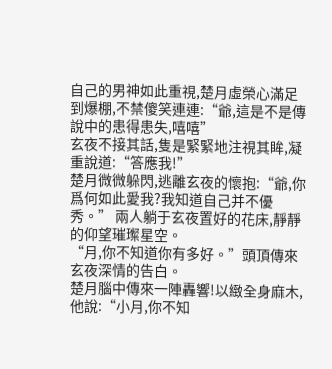自己的男神如此重視,楚月虛榮心滿足到爆棚,不禁傻笑連連:“爺,這是不是傳說中的患得患失,嘻嘻”
玄夜不接其話,隻是緊緊地注視其眸,凝重說道:“答應我!”
楚月微微躲閃,逃離玄夜的懷抱:“爺,你爲何如此愛我?我知道自己并不優秀。” 兩人躺于玄夜置好的花床,靜靜的仰望璀璨星空。
“月,你不知道你有多好。”頭頂傳來玄夜深情的告白。
楚月腦中傳來一陣轟響!以緻全身麻木,他說:“小月,你不知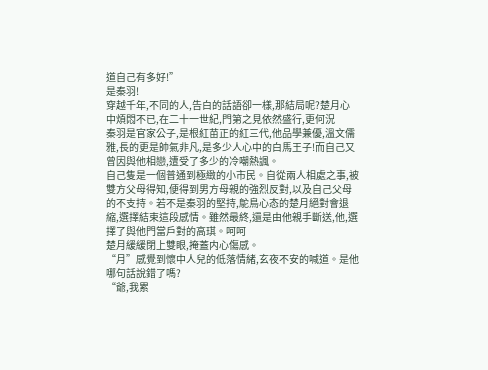道自己有多好!”
是秦羽!
穿越千年,不同的人,告白的話語卻一樣,那結局呢?楚月心中煩悶不已,在二十一世紀,門第之見依然盛行,更何況
秦羽是官家公子,是根紅苗正的紅三代,他品學兼優,溫文儒雅,長的更是帥氣非凡,是多少人心中的白馬王子!而自己又曾因與他相戀,遭受了多少的冷嘲熱諷。
自己隻是一個普通到極緻的小市民。自從兩人相處之事,被雙方父母得知,便得到男方母親的強烈反對,以及自己父母的不支持。若不是秦羽的堅持,鴕鳥心态的楚月絕對會退縮,選擇結束這段感情。雖然最終,還是由他親手斷送,他,選擇了與他門當戶對的高琪。呵呵
楚月緩緩閉上雙眼,掩蓋内心傷感。
“月”感覺到懷中人兒的低落情緒,玄夜不安的喊道。是他哪句話說錯了嗎?
“爺,我累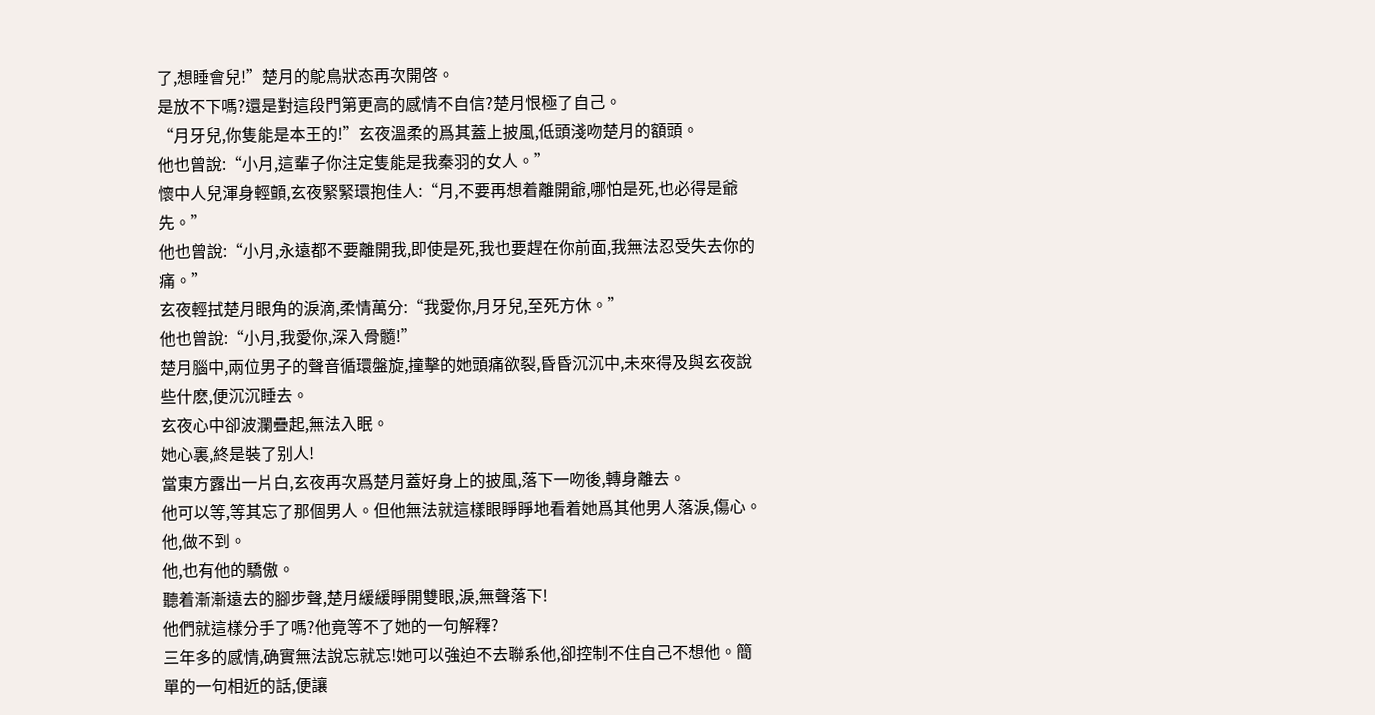了,想睡會兒!”楚月的鴕鳥狀态再次開啓。
是放不下嗎?還是對這段門第更高的感情不自信?楚月恨極了自己。
“月牙兒,你隻能是本王的!”玄夜溫柔的爲其蓋上披風,低頭淺吻楚月的額頭。
他也曾說:“小月,這輩子你注定隻能是我秦羽的女人。”
懷中人兒渾身輕顫,玄夜緊緊環抱佳人:“月,不要再想着離開爺,哪怕是死,也必得是爺先。”
他也曾說:“小月,永遠都不要離開我,即使是死,我也要趕在你前面,我無法忍受失去你的痛。”
玄夜輕拭楚月眼角的淚滴,柔情萬分:“我愛你,月牙兒,至死方休。”
他也曾說:“小月,我愛你,深入骨髓!”
楚月腦中,兩位男子的聲音循環盤旋,撞擊的她頭痛欲裂,昏昏沉沉中,未來得及與玄夜說些什麽,便沉沉睡去。
玄夜心中卻波瀾疊起,無法入眠。
她心裏,終是裝了别人!
當東方露出一片白,玄夜再次爲楚月蓋好身上的披風,落下一吻後,轉身離去。
他可以等,等其忘了那個男人。但他無法就這樣眼睜睜地看着她爲其他男人落淚,傷心。
他,做不到。
他,也有他的驕傲。
聽着漸漸遠去的腳步聲,楚月緩緩睜開雙眼,淚,無聲落下!
他們就這樣分手了嗎?他竟等不了她的一句解釋?
三年多的感情,确實無法說忘就忘!她可以強迫不去聯系他,卻控制不住自己不想他。簡單的一句相近的話,便讓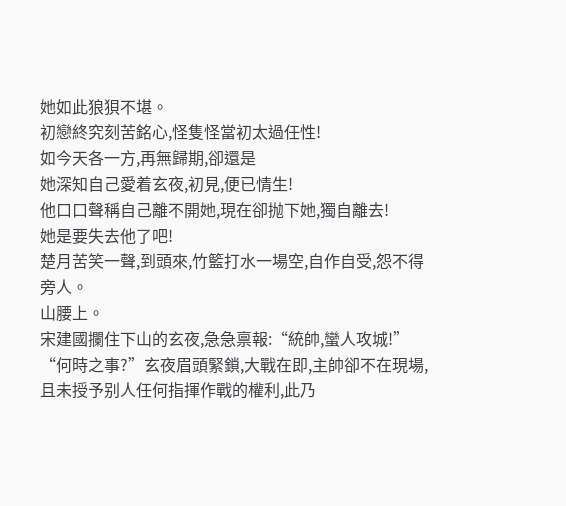她如此狼狽不堪。
初戀終究刻苦銘心,怪隻怪當初太過任性!
如今天各一方,再無歸期,卻還是
她深知自己愛着玄夜,初見,便已情生!
他口口聲稱自己離不開她,現在卻抛下她,獨自離去!
她是要失去他了吧!
楚月苦笑一聲,到頭來,竹籃打水一場空,自作自受,怨不得旁人。
山腰上。
宋建國攔住下山的玄夜,急急禀報:“統帥,蠻人攻城!”
“何時之事?”玄夜眉頭緊鎖,大戰在即,主帥卻不在現場,且未授予别人任何指揮作戰的權利,此乃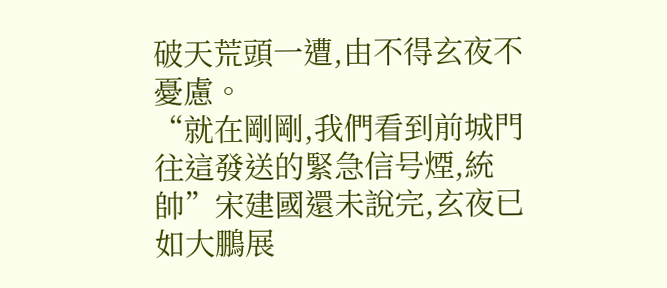破天荒頭一遭,由不得玄夜不憂慮。
“就在剛剛,我們看到前城門往這發送的緊急信号煙,統帥”宋建國還未說完,玄夜已如大鵬展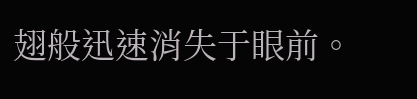翅般迅速消失于眼前。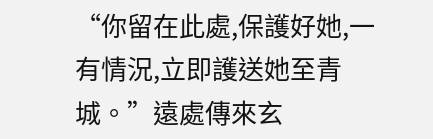“你留在此處,保護好她,一有情況,立即護送她至青城。”遠處傳來玄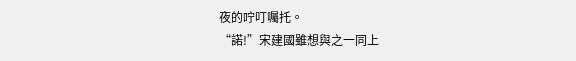夜的咛叮囑托。
“諾!”宋建國雖想與之一同上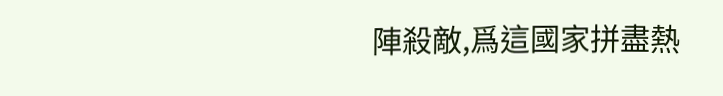陣殺敵,爲這國家拼盡熱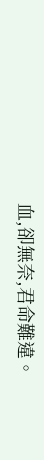血,卻無奈,君命難違。